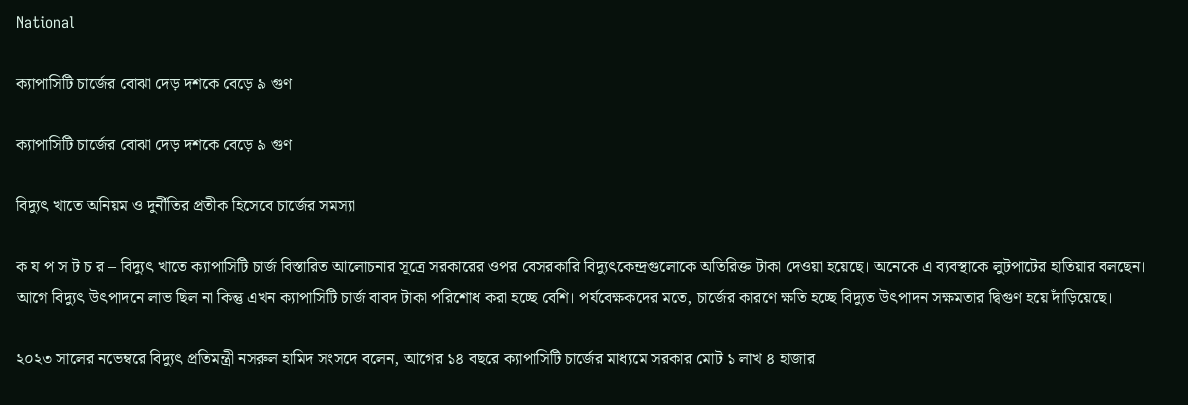National

ক্যাপাসিটি চার্জের বোঝা দেড় দশকে বেড়ে ৯ গুণ

ক্যাপাসিটি চার্জের বোঝা দেড় দশকে বেড়ে ৯ গুণ

বিদ্যুৎ খাতে অনিয়ম ও দুর্নীতির প্রতীক হিসেবে চার্জের সমস্যা

ক য প স ট চ র – বিদ্যুৎ খাতে ক্যাপাসিটি চার্জ বিস্তারিত আলোচনার সূত্রে সরকারের ওপর বেসরকারি বিদ্যুৎকেন্দ্রগুলোকে অতিরিক্ত টাকা দেওয়া হয়েছে। অনেকে এ ব্যবস্থাকে লুটপাটের হাতিয়ার বলছেন। আগে বিদ্যুৎ উৎপাদনে লাভ ছিল না কিন্তু এখন ক্যাপাসিটি চার্জ বাবদ টাকা পরিশোধ করা হচ্ছে বেশি। পর্যবেক্ষকদের মতে, চার্জের কারণে ক্ষতি হচ্ছে বিদ্যুত উৎপাদন সক্ষমতার দ্বিগুণ হয়ে দাঁড়িয়েছে।

২০২৩ সালের নভেম্বরে বিদ্যুৎ প্রতিমন্ত্রী নসরুল হামিদ সংসদে বলেন, আগের ১৪ বছরে ক্যাপাসিটি চার্জের মাধ্যমে সরকার মোট ১ লাখ ৪ হাজার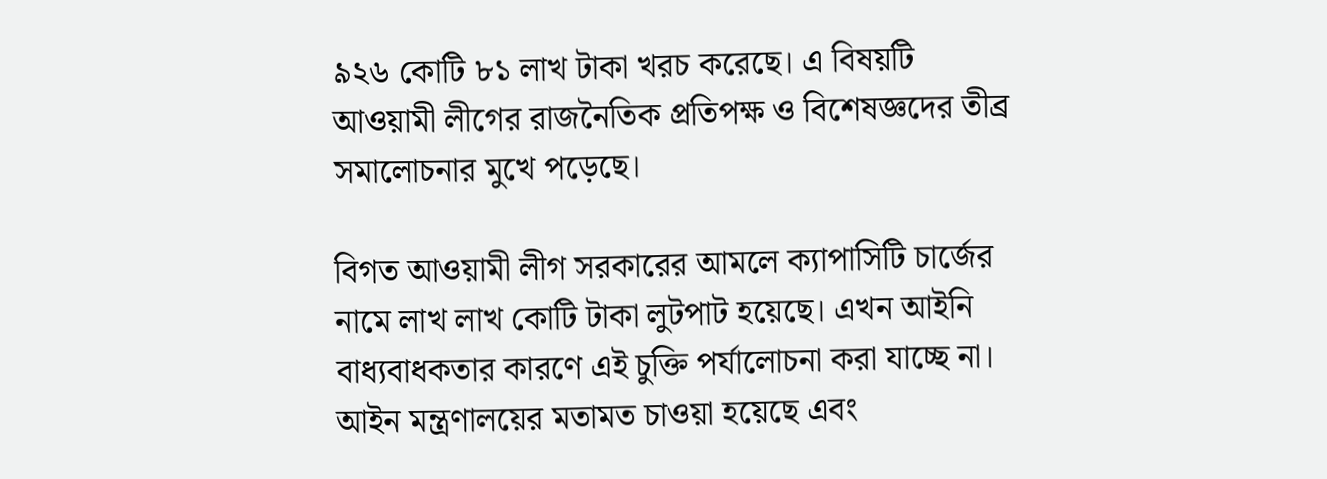৯২৬ কোটি ৮১ লাখ টাকা খরচ করেছে। এ বিষয়টি আওয়ামী লীগের রাজনৈতিক প্রতিপক্ষ ও বিশেষজ্ঞদের তীব্র সমালোচনার মুখে পড়েছে।

বিগত আওয়ামী লীগ সরকারের আমলে ক্যাপাসিটি চার্জের নামে লাখ লাখ কোটি টাকা লুটপাট হয়েছে। এখন আইনি বাধ্যবাধকতার কারণে এই চুক্তি পর্যালোচনা করা যাচ্ছে না। আইন মন্ত্রণালয়ের মতামত চাওয়া হয়েছে এবং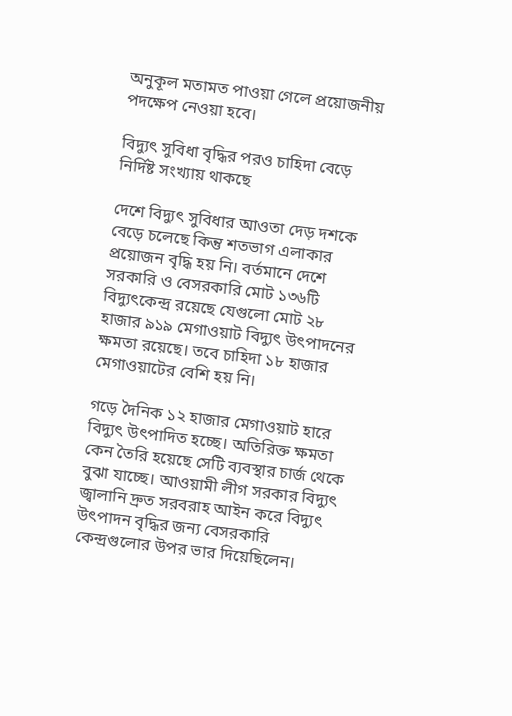অনুকূল মতামত পাওয়া গেলে প্রয়োজনীয় পদক্ষেপ নেওয়া হবে।

বিদ্যুৎ সুবিধা বৃদ্ধির পরও চাহিদা বেড়ে নির্দিষ্ট সংখ্যায় থাকছে

দেশে বিদ্যুৎ সুবিধার আওতা দেড় দশকে বেড়ে চলেছে কিন্তু শতভাগ এলাকার প্রয়োজন বৃদ্ধি হয় নি। বর্তমানে দেশে সরকারি ও বেসরকারি মোট ১৩৬টি বিদ্যুৎকেন্দ্র রয়েছে যেগুলো মোট ২৮ হাজার ৯১৯ মেগাওয়াট বিদ্যুৎ উৎপাদনের ক্ষমতা রয়েছে। তবে চাহিদা ১৮ হাজার মেগাওয়াটের বেশি হয় নি।

গড়ে দৈনিক ১২ হাজার মেগাওয়াট হারে বিদ্যুৎ উৎপাদিত হচ্ছে। অতিরিক্ত ক্ষমতা কেন তৈরি হয়েছে সেটি ব্যবস্থার চার্জ থেকে বুঝা যাচ্ছে। আওয়ামী লীগ সরকার বিদ্যুৎ জ্বালানি দ্রুত সরবরাহ আইন করে বিদ্যুৎ উৎপাদন বৃদ্ধির জন্য বেসরকারি কেন্দ্রগুলোর উপর ভার দিয়েছিলেন।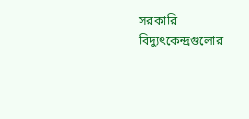সরকারি বিদ্যুৎকেন্দ্রগুলোর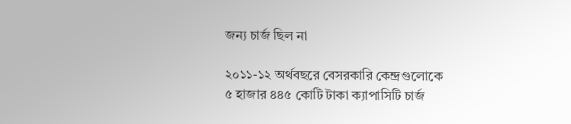জন্য চার্জ ছিল না

২০১১-১২ অর্থবছরে বেসরকারি কেন্দ্রগুলোকে ৫ হাজার ৪৪৫ কোটি টাকা ক্যাপাসিটি চার্জ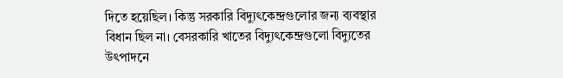দিতে হয়েছিল। কিন্তু সরকারি বিদ্যুৎকেন্দ্রগুলোর জন্য ব্যবস্থার বিধান ছিল না। বেসরকারি খাতের বিদ্যুৎকেন্দ্রগুলো বিদ্যুতের উৎপাদনে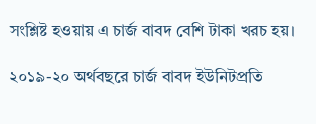সংশ্লিষ্ট হওয়ায় এ চার্জ বাবদ বেশি টাকা খরচ হয়।

২০১৯-২০ অর্থবছরে চার্জ বাবদ ইউনিটপ্রতি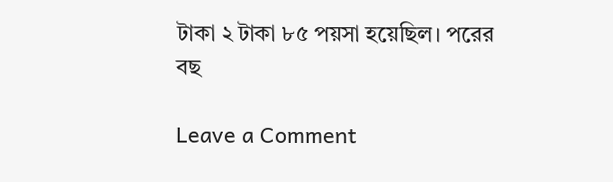টাকা ২ টাকা ৮৫ পয়সা হয়েছিল। পরের বছ

Leave a Comment